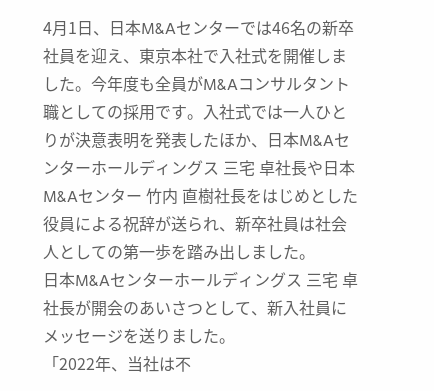4月1日、日本M&Aセンターでは46名の新卒社員を迎え、東京本社で入社式を開催しました。今年度も全員がM&Aコンサルタント職としての採用です。入社式では一人ひとりが決意表明を発表したほか、日本M&Aセンターホールディングス 三宅 卓社長や日本M&Aセンター 竹内 直樹社長をはじめとした役員による祝辞が送られ、新卒社員は社会人としての第一歩を踏み出しました。
日本M&Aセンターホールディングス 三宅 卓社長が開会のあいさつとして、新入社員にメッセージを送りました。
「2022年、当社は不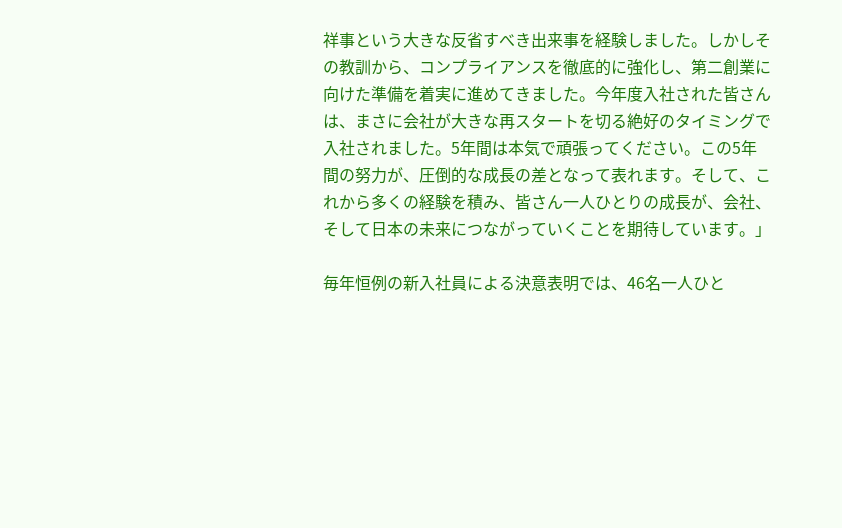祥事という大きな反省すべき出来事を経験しました。しかしその教訓から、コンプライアンスを徹底的に強化し、第二創業に向けた準備を着実に進めてきました。今年度入社された皆さんは、まさに会社が大きな再スタートを切る絶好のタイミングで入社されました。5年間は本気で頑張ってください。この5年間の努力が、圧倒的な成長の差となって表れます。そして、これから多くの経験を積み、皆さん一人ひとりの成長が、会社、そして日本の未来につながっていくことを期待しています。」

毎年恒例の新入社員による決意表明では、46名一人ひと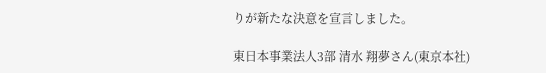りが新たな決意を宣言しました。

東日本事業法人3部 清水 翔夢さん(東京本社)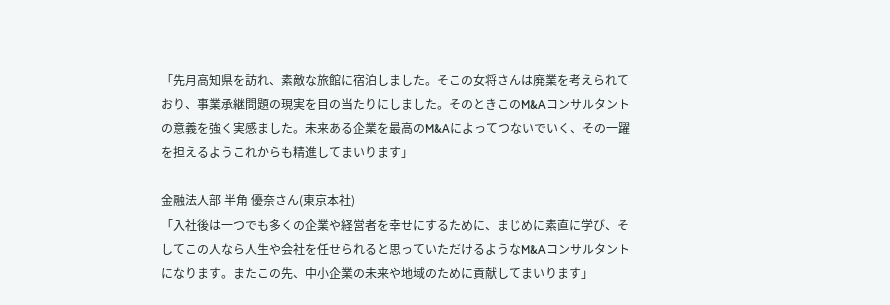「先月高知県を訪れ、素敵な旅館に宿泊しました。そこの女将さんは廃業を考えられており、事業承継問題の現実を目の当たりにしました。そのときこのM&Aコンサルタントの意義を強く実感ました。未来ある企業を最高のM&Aによってつないでいく、その一躍を担えるようこれからも精進してまいります」

金融法人部 半⻆ 優奈さん(東京本社)
「入社後は一つでも多くの企業や経営者を幸せにするために、まじめに素直に学び、そしてこの人なら人生や会社を任せられると思っていただけるようなM&Aコンサルタントになります。またこの先、中小企業の未来や地域のために貢献してまいります」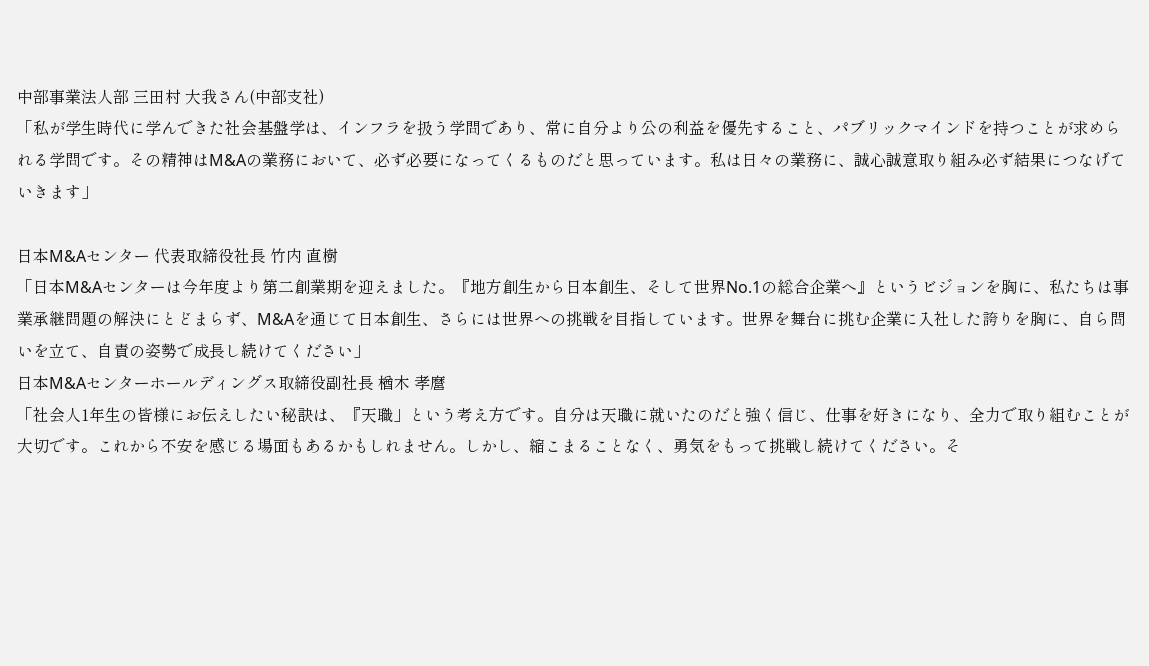中部事業法人部 三田村 大我さん(中部支社)
「私が学生時代に学んできた社会基盤学は、インフラを扱う学問であり、常に自分より公の利益を優先すること、パブリックマインドを持つことが求められる学問です。その精神はM&Aの業務において、必ず必要になってくるものだと思っています。私は日々の業務に、誠心誠意取り組み必ず結果につなげていきます」

日本M&Aセンター 代表取締役社長 竹内 直樹
「日本M&Aセンターは今年度より第二創業期を迎えました。『地方創生から日本創生、そして世界No.1の総合企業へ』というビジョンを胸に、私たちは事業承継問題の解決にとどまらず、M&Aを通じて日本創生、さらには世界への挑戦を目指しています。世界を舞台に挑む企業に入社した誇りを胸に、自ら問いを立て、自責の姿勢で成長し続けてください」
日本M&Aセンターホールディングス取締役副社長 楢木 孝麿
「社会人1年生の皆様にお伝えしたい秘訣は、『天職」という考え方です。自分は天職に就いたのだと強く信じ、仕事を好きになり、全力で取り組むことが大切です。これから不安を感じる場面もあるかもしれません。しかし、縮こまることなく、勇気をもって挑戦し続けてください。そ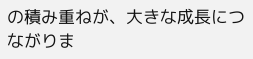の積み重ねが、大きな成長につながりま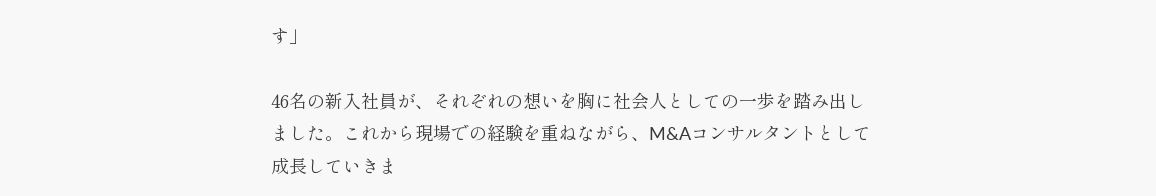す」

46名の新入社員が、それぞれの想いを胸に社会人としての一歩を踏み出しました。これから現場での経験を重ねながら、M&Aコンサルタントとして成長していきま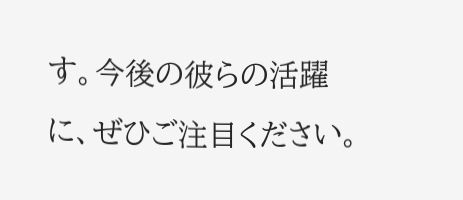す。今後の彼らの活躍に、ぜひご注目ください。